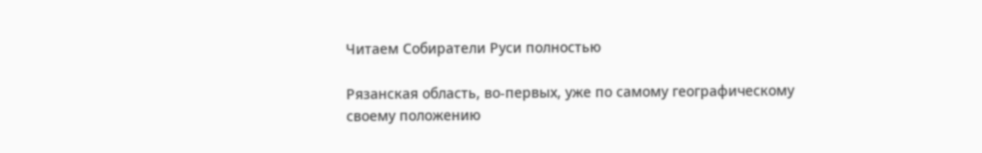Читаем Собиратели Руси полностью

Рязанская область, во-первых, уже по самому географическому своему положению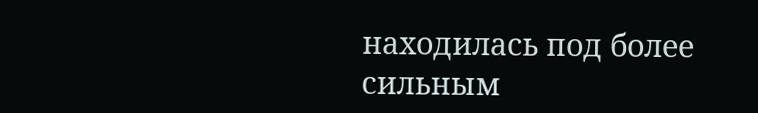находилась под более сильным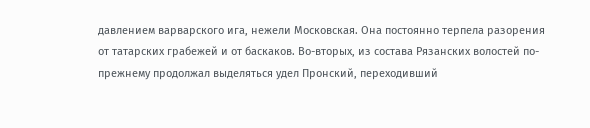давлением варварского ига, нежели Московская. Она постоянно терпела разорения от татарских грабежей и от баскаков. Во-вторых, из состава Рязанских волостей по-прежнему продолжал выделяться удел Пронский, переходивший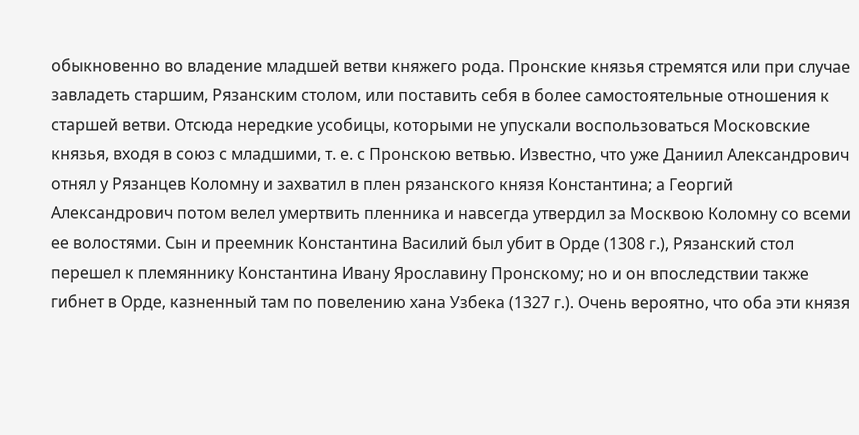обыкновенно во владение младшей ветви княжего рода. Пронские князья стремятся или при случае завладеть старшим, Рязанским столом, или поставить себя в более самостоятельные отношения к старшей ветви. Отсюда нередкие усобицы, которыми не упускали воспользоваться Московские князья, входя в союз с младшими, т. е. с Пронскою ветвью. Известно, что уже Даниил Александрович отнял у Рязанцев Коломну и захватил в плен рязанского князя Константина; а Георгий Александрович потом велел умертвить пленника и навсегда утвердил за Москвою Коломну со всеми ее волостями. Сын и преемник Константина Василий был убит в Орде (1308 г.), Рязанский стол перешел к племяннику Константина Ивану Ярославину Пронскому; но и он впоследствии также гибнет в Орде, казненный там по повелению хана Узбека (1327 г.). Очень вероятно, что оба эти князя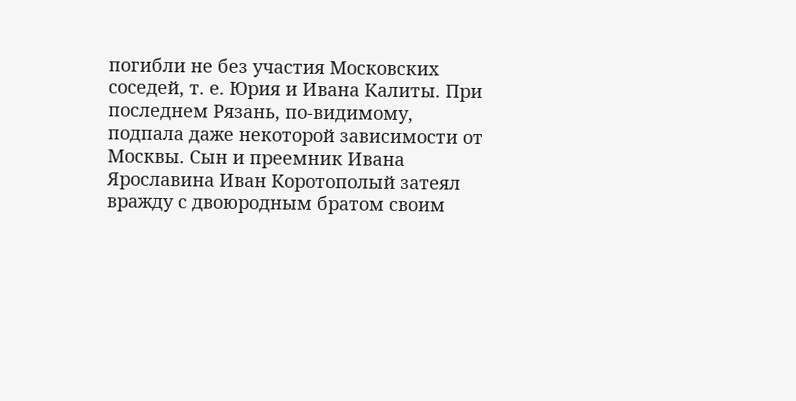погибли не без участия Московских соседей, т. е. Юрия и Ивана Калиты. При последнем Рязань, по-видимому, подпала даже некоторой зависимости от Москвы. Сын и преемник Ивана Ярославина Иван Коротополый затеял вражду с двоюродным братом своим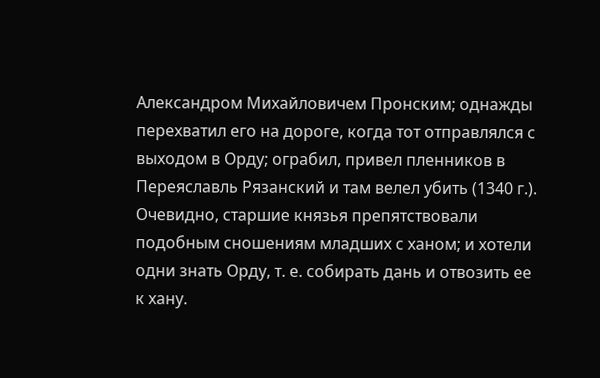Александром Михайловичем Пронским; однажды перехватил его на дороге, когда тот отправлялся с выходом в Орду; ограбил, привел пленников в Переяславль Рязанский и там велел убить (1340 г.). Очевидно, старшие князья препятствовали подобным сношениям младших с ханом; и хотели одни знать Орду, т. е. собирать дань и отвозить ее к хану.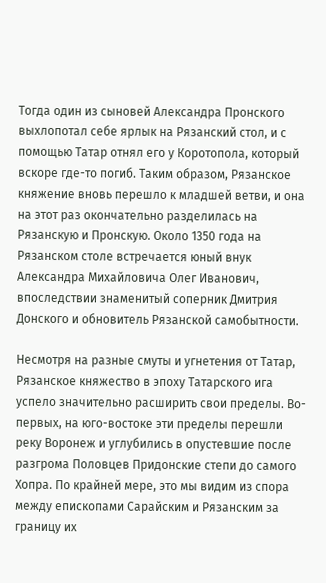Тогда один из сыновей Александра Пронского выхлопотал себе ярлык на Рязанский стол, и с помощью Татар отнял его у Коротопола, который вскоре где-то погиб. Таким образом, Рязанское княжение вновь перешло к младшей ветви, и она на этот раз окончательно разделилась на Рязанскую и Пронскую. Около 1350 года на Рязанском столе встречается юный внук Александра Михайловича Олег Иванович, впоследствии знаменитый соперник Дмитрия Донского и обновитель Рязанской самобытности.

Несмотря на разные смуты и угнетения от Татар, Рязанское княжество в эпоху Татарского ига успело значительно расширить свои пределы. Во-первых, на юго-востоке эти пределы перешли реку Воронеж и углубились в опустевшие после разгрома Половцев Придонские степи до самого Хопра. По крайней мере, это мы видим из спора между епископами Сарайским и Рязанским за границу их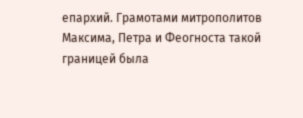епархий. Грамотами митрополитов Максима, Петра и Феогноста такой границей была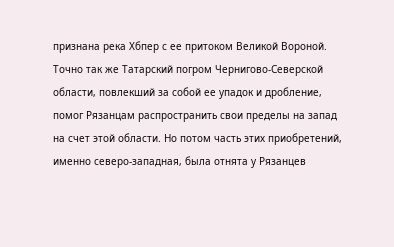признана река Хбпер с ее притоком Великой Вороной. Точно так же Татарский погром Чернигово-Северской области, повлекший за собой ее упадок и дробление, помог Рязанцам распространить свои пределы на запад на счет этой области. Но потом часть этих приобретений, именно северо-западная, была отнята у Рязанцев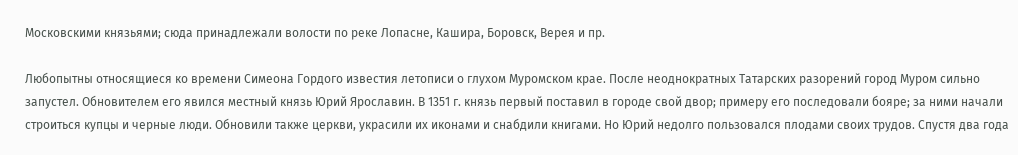Московскими князьями; сюда принадлежали волости по реке Лопасне, Кашира, Боровск, Верея и пр.

Любопытны относящиеся ко времени Симеона Гордого известия летописи о глухом Муромском крае. После неоднократных Татарских разорений город Муром сильно запустел. Обновителем его явился местный князь Юрий Ярославин. В 1351 г. князь первый поставил в городе свой двор; примеру его последовали бояре; за ними начали строиться купцы и черные люди. Обновили также церкви, украсили их иконами и снабдили книгами. Но Юрий недолго пользовался плодами своих трудов. Спустя два года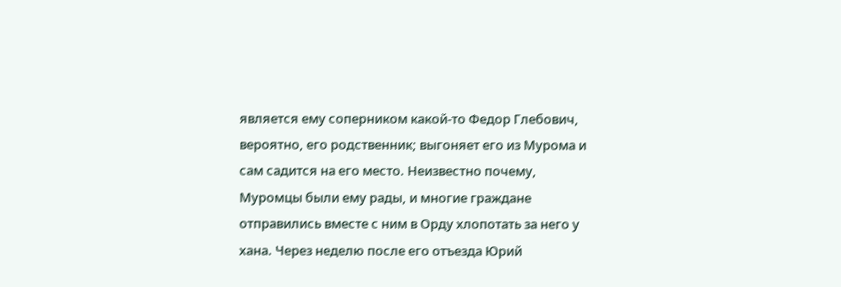является ему соперником какой-то Федор Глебович, вероятно, его родственник; выгоняет его из Мурома и сам садится на его место. Неизвестно почему, Муромцы были ему рады, и многие граждане отправились вместе с ним в Орду хлопотать за него у хана. Через неделю после его отъезда Юрий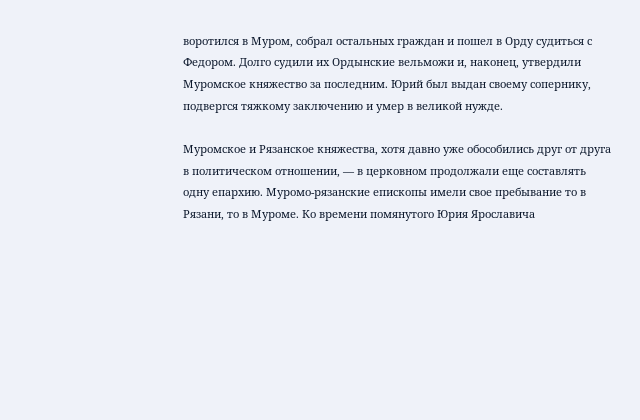воротился в Муром, собрал остальных граждан и пошел в Орду судиться с Федором. Долго судили их Ордынские вельможи и, наконец, утвердили Муромское княжество за последним. Юрий был выдан своему сопернику, подвергся тяжкому заключению и умер в великой нужде.

Муромское и Рязанское княжества, хотя давно уже обособились друг от друга в политическом отношении, — в церковном продолжали еще составлять одну епархию. Муромо-рязанские епископы имели свое пребывание то в Рязани, то в Муроме. Ко времени помянутого Юрия Ярославича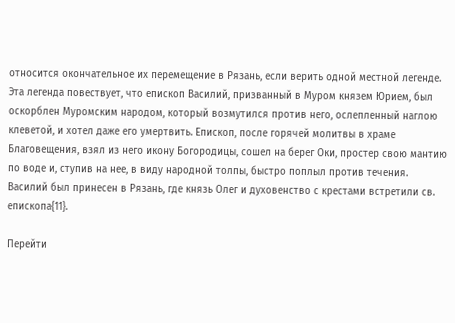относится окончательное их перемещение в Рязань, если верить одной местной легенде. Эта легенда повествует, что епископ Василий, призванный в Муром князем Юрием, был оскорблен Муромским народом, который возмутился против него, ослепленный наглою клеветой, и хотел даже его умертвить. Епископ, после горячей молитвы в храме Благовещения, взял из него икону Богородицы, сошел на берег Оки, простер свою мантию по воде и, ступив на нее, в виду народной толпы, быстро поплыл против течения. Василий был принесен в Рязань, где князь Олег и духовенство с крестами встретили св. епископа{11}.

Перейти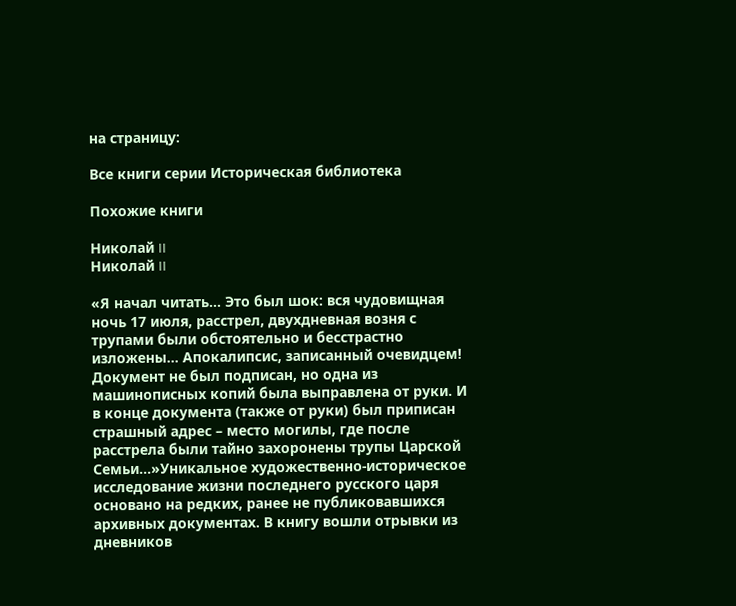на страницу:

Все книги серии Историческая библиотека

Похожие книги

Николай II
Николай II

«Я начал читать… Это был шок: вся чудовищная ночь 17 июля, расстрел, двухдневная возня с трупами были обстоятельно и бесстрастно изложены… Апокалипсис, записанный очевидцем! Документ не был подписан, но одна из машинописных копий была выправлена от руки. И в конце документа (также от руки) был приписан страшный адрес – место могилы, где после расстрела были тайно захоронены трупы Царской Семьи…»Уникальное художественно-историческое исследование жизни последнего русского царя основано на редких, ранее не публиковавшихся архивных документах. В книгу вошли отрывки из дневников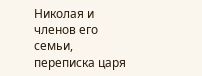Николая и членов его семьи, переписка царя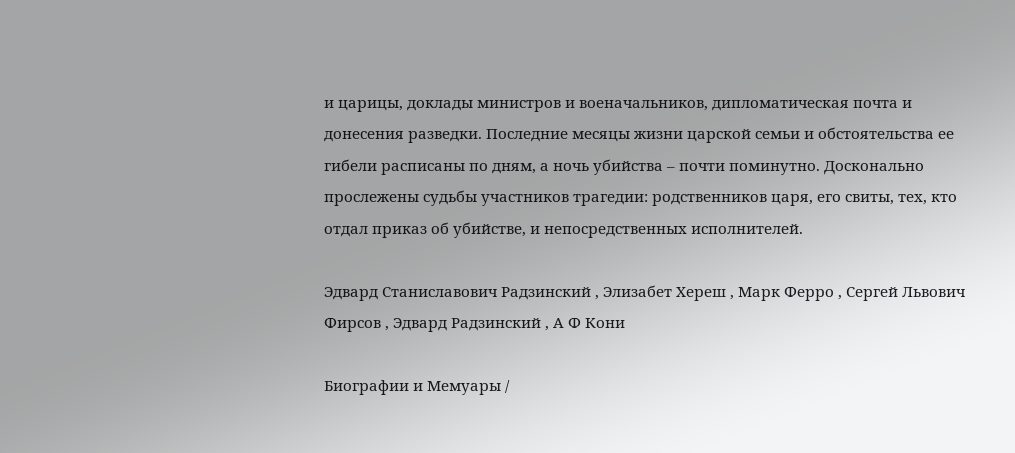и царицы, доклады министров и военачальников, дипломатическая почта и донесения разведки. Последние месяцы жизни царской семьи и обстоятельства ее гибели расписаны по дням, а ночь убийства – почти поминутно. Досконально прослежены судьбы участников трагедии: родственников царя, его свиты, тех, кто отдал приказ об убийстве, и непосредственных исполнителей.

Эдвард Станиславович Радзинский , Элизабет Хереш , Марк Ферро , Сергей Львович Фирсов , Эдвард Радзинский , А Ф Кони

Биографии и Мемуары /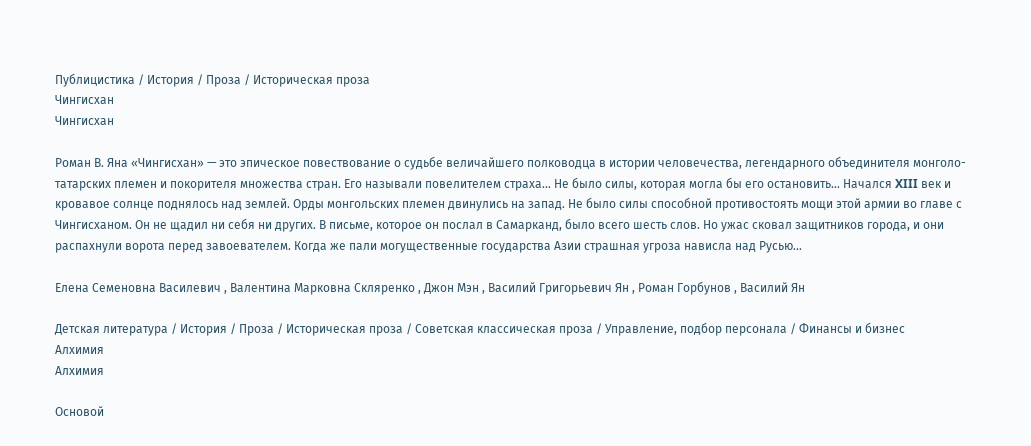Публицистика / История / Проза / Историческая проза
Чингисхан
Чингисхан

Роман В. Яна «Чингисхан» — это эпическое повествование о судьбе величайшего полководца в истории человечества, легендарного объединителя монголо-татарских племен и покорителя множества стран. Его называли повелителем страха… Не было силы, которая могла бы его остановить… Начался XIII век и кровавое солнце поднялось над землей. Орды монгольских племен двинулись на запад. Не было силы способной противостоять мощи этой армии во главе с Чингисханом. Он не щадил ни себя ни других. В письме, которое он послал в Самарканд, было всего шесть слов. Но ужас сковал защитников города, и они распахнули ворота перед завоевателем. Когда же пали могущественные государства Азии страшная угроза нависла над Русью...

Елена Семеновна Василевич , Валентина Марковна Скляренко , Джон Мэн , Василий Григорьевич Ян , Роман Горбунов , Василий Ян

Детская литература / История / Проза / Историческая проза / Советская классическая проза / Управление, подбор персонала / Финансы и бизнес
Алхимия
Алхимия

Основой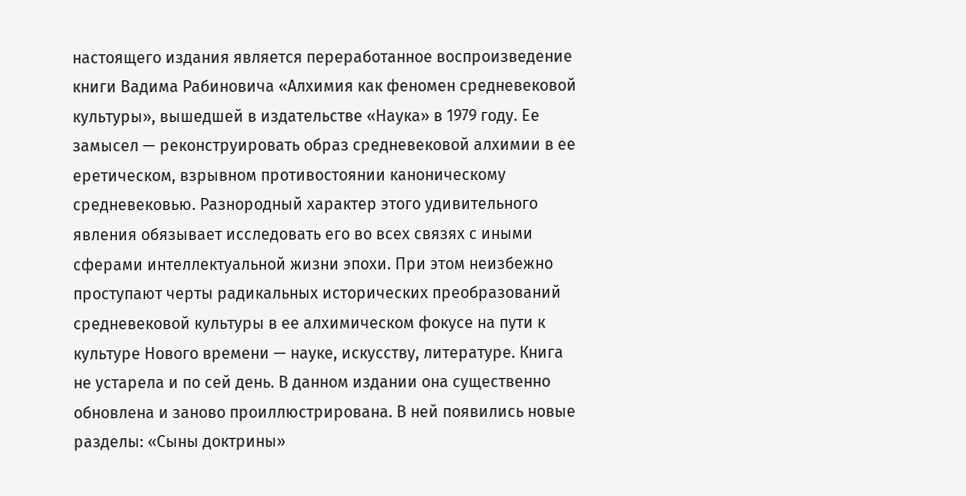настоящего издания является переработанное воспроизведение книги Вадима Рабиновича «Алхимия как феномен средневековой культуры», вышедшей в издательстве «Наука» в 1979 году. Ее замысел — реконструировать образ средневековой алхимии в ее еретическом, взрывном противостоянии каноническому средневековью. Разнородный характер этого удивительного явления обязывает исследовать его во всех связях с иными сферами интеллектуальной жизни эпохи. При этом неизбежно проступают черты радикальных исторических преобразований средневековой культуры в ее алхимическом фокусе на пути к культуре Нового времени — науке, искусству, литературе. Книга не устарела и по сей день. В данном издании она существенно обновлена и заново проиллюстрирована. В ней появились новые разделы: «Сыны доктрины»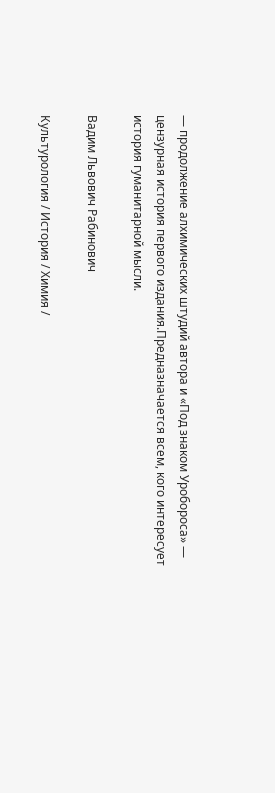— продолжение алхимических штудий автора и «Под знаком Уробороса» — цензурная история первого издания.Предназначается всем, кого интересует история гуманитарной мысли.

Вадим Львович Рабинович

Культурология / История / Химия /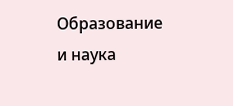Образование и наука